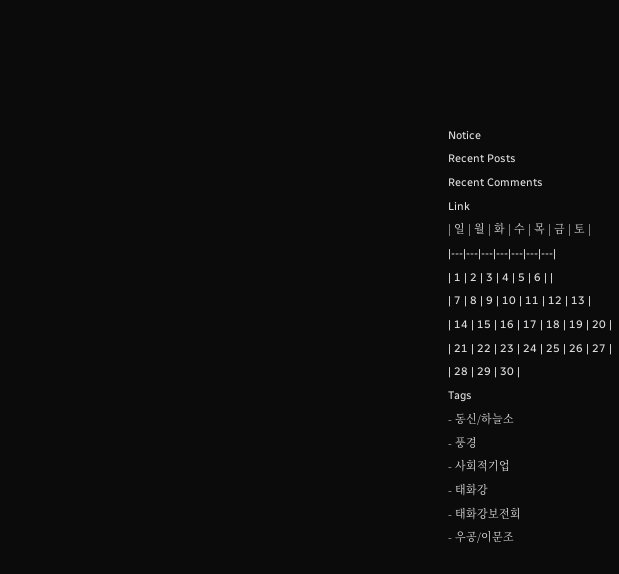Notice
Recent Posts
Recent Comments
Link
| 일 | 월 | 화 | 수 | 목 | 금 | 토 |
|---|---|---|---|---|---|---|
| 1 | 2 | 3 | 4 | 5 | 6 | |
| 7 | 8 | 9 | 10 | 11 | 12 | 13 |
| 14 | 15 | 16 | 17 | 18 | 19 | 20 |
| 21 | 22 | 23 | 24 | 25 | 26 | 27 |
| 28 | 29 | 30 |
Tags
- 동신/하늘소
- 풍경
- 사회적기업
- 태화강
- 태화강보전회
- 우공/이문조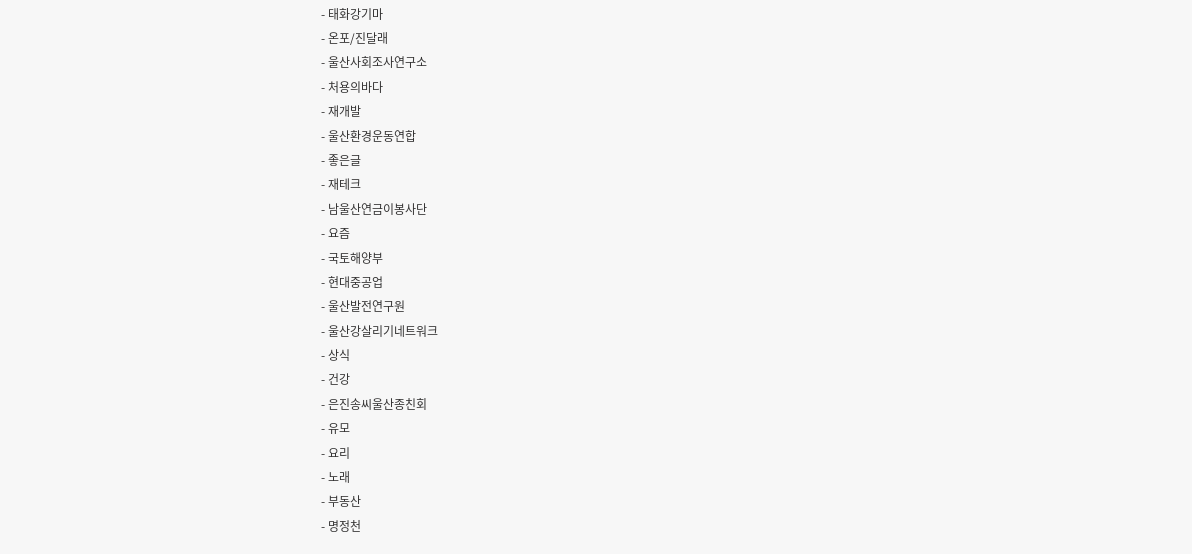- 태화강기마
- 온포/진달래
- 울산사회조사연구소
- 처용의바다
- 재개발
- 울산환경운동연합
- 좋은글
- 재테크
- 남울산연금이봉사단
- 요즘
- 국토해양부
- 현대중공업
- 울산발전연구원
- 울산강살리기네트워크
- 상식
- 건강
- 은진송씨울산종친회
- 유모
- 요리
- 노래
- 부동산
- 명정천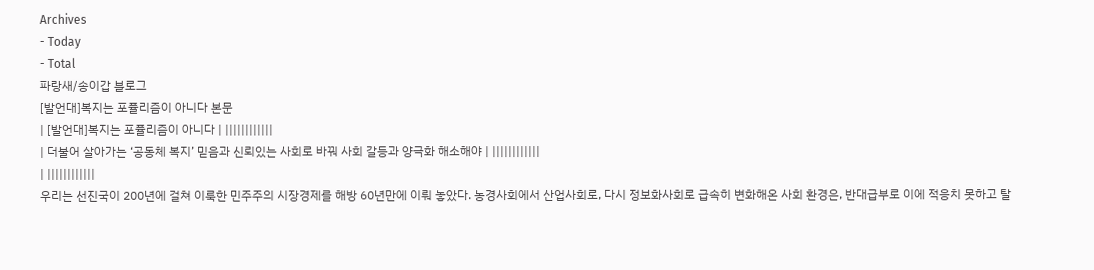Archives
- Today
- Total
파랑새/송이갑 블로그
[발언대]복지는 포퓰리즘이 아니다 본문
| [발언대]복지는 포퓰리즘이 아니다 | ||||||||||||
| 더불어 살아가는 ‘공동체 복지’ 믿음과 신뢰있는 사회로 바꿔 사회 갈등과 양극화 해소해야 | ||||||||||||
| ||||||||||||
우리는 선진국이 200년에 걸쳐 이룩한 민주주의 시장경제를 해방 60년만에 이뤄 놓았다. 농경사회에서 산업사회로, 다시 정보화사회로 급속히 변화해온 사회 환경은, 반대급부로 이에 적응치 못하고 탈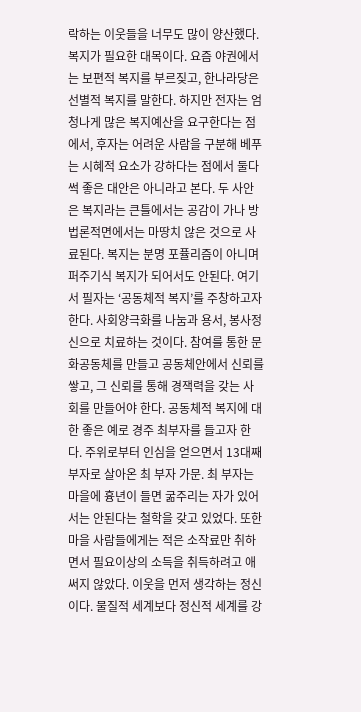락하는 이웃들을 너무도 많이 양산했다. 복지가 필요한 대목이다. 요즘 야권에서는 보편적 복지를 부르짖고, 한나라당은 선별적 복지를 말한다. 하지만 전자는 엄청나게 많은 복지예산을 요구한다는 점에서, 후자는 어려운 사람을 구분해 베푸는 시혜적 요소가 강하다는 점에서 둘다 썩 좋은 대안은 아니라고 본다. 두 사안은 복지라는 큰틀에서는 공감이 가나 방법론적면에서는 마땅치 않은 것으로 사료된다. 복지는 분명 포퓰리즘이 아니며 퍼주기식 복지가 되어서도 안된다. 여기서 필자는 ‘공동체적 복지’를 주창하고자 한다. 사회양극화를 나눔과 용서, 봉사정신으로 치료하는 것이다. 참여를 통한 문화공동체를 만들고 공동체안에서 신뢰를 쌓고, 그 신뢰를 통해 경잭력을 갖는 사회를 만들어야 한다. 공동체적 복지에 대한 좋은 예로 경주 최부자를 들고자 한다. 주위로부터 인심을 얻으면서 13대째 부자로 살아온 최 부자 가문. 최 부자는 마을에 흉년이 들면 굶주리는 자가 있어서는 안된다는 철학을 갖고 있었다. 또한 마을 사람들에게는 적은 소작료만 취하면서 필요이상의 소득을 취득하려고 애써지 않았다. 이웃을 먼저 생각하는 정신이다. 물질적 세계보다 정신적 세계를 강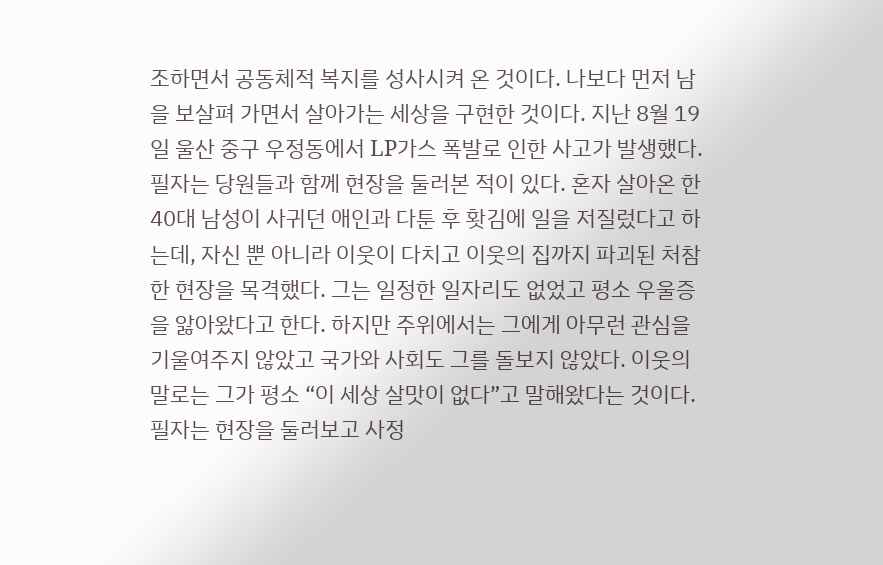조하면서 공동체적 복지를 성사시켜 온 것이다. 나보다 먼저 남을 보살펴 가면서 살아가는 세상을 구현한 것이다. 지난 8월 19일 울산 중구 우정동에서 LP가스 폭발로 인한 사고가 발생했다. 필자는 당원들과 함께 현장을 둘러본 적이 있다. 혼자 살아온 한 40대 남성이 사귀던 애인과 다툰 후 홧김에 일을 저질렀다고 하는데, 자신 뿐 아니라 이웃이 다치고 이웃의 집까지 파괴된 처참한 현장을 목격했다. 그는 일정한 일자리도 없었고 평소 우울증을 앓아왔다고 한다. 하지만 주위에서는 그에게 아무런 관심을 기울여주지 않았고 국가와 사회도 그를 돌보지 않았다. 이웃의 말로는 그가 평소 “이 세상 살맛이 없다”고 말해왔다는 것이다. 필자는 현장을 둘러보고 사정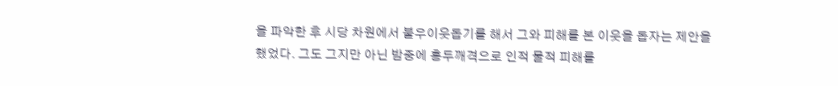을 파악한 후 시당 차원에서 불우이웃돕기를 해서 그와 피해를 본 이웃을 돕자는 제안을 했었다. 그도 그지만 아닌 밤중에 홍두깨격으로 인적 물적 피해를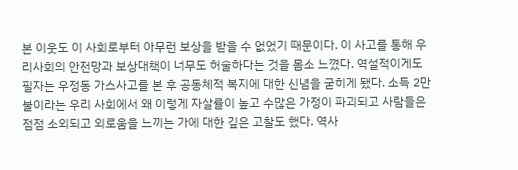본 이웃도 이 사회로부터 아무런 보상을 받을 수 없었기 때문이다. 이 사고를 통해 우리사회의 안전망과 보상대책이 너무도 허술하다는 것을 몸소 느꼈다. 역설적이게도 필자는 우정동 가스사고를 본 후 공동체적 복지에 대한 신념을 굳히게 됐다. 소득 2만불이라는 우리 사회에서 왜 이렇게 자살률이 높고 수많은 가정이 파괴되고 사람들은 점점 소외되고 외로움을 느끼는 가에 대한 깊은 고찰도 했다. 역사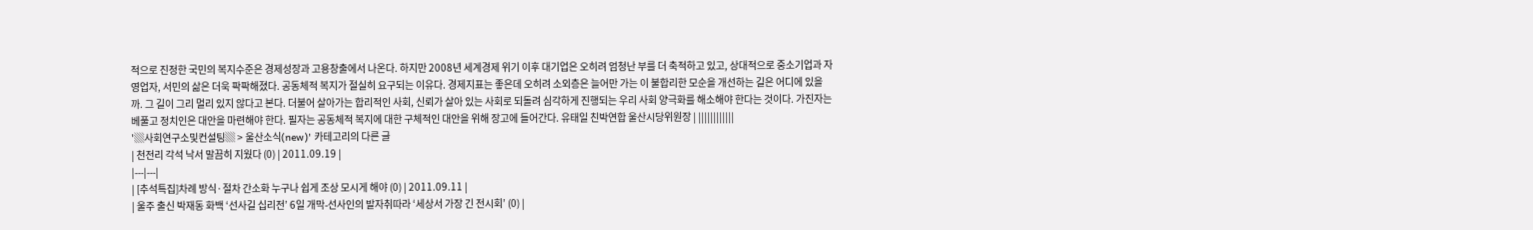적으로 진정한 국민의 복지수준은 경제성장과 고용창출에서 나온다. 하지만 2008년 세계경제 위기 이후 대기업은 오히려 엄청난 부를 더 축적하고 있고, 상대적으로 중소기업과 자영업자, 서민의 삶은 더욱 팍팍해졌다. 공동체적 복지가 절실히 요구되는 이유다. 경제지표는 좋은데 오히려 소외층은 늘어만 가는 이 불합리한 모순을 개선하는 길은 어디에 있을까. 그 길이 그리 멀리 있지 않다고 본다. 더불어 살아가는 합리적인 사회, 신뢰가 살아 있는 사회로 되돌려 심각하게 진행되는 우리 사회 양극화를 해소해야 한다는 것이다. 가진자는 베풀고 정치인은 대안을 마련해야 한다. 필자는 공동체적 복지에 대한 구체적인 대안을 위해 장고에 들어간다. 유태일 친박연합 울산시당위원장 | ||||||||||||
'▒사회연구소및컨설팅▒ > 울산소식(new)' 카테고리의 다른 글
| 천전리 각석 낙서 말끔히 지웠다 (0) | 2011.09.19 |
|---|---|
| [추석특집]차례 방식·절차 간소화 누구나 쉽게 조상 모시게 해야 (0) | 2011.09.11 |
| 울주 출신 박재동 화백 ‘선사길 십리전’ 6일 개막-선사인의 발자취따라 ‘세상서 가장 긴 전시회’ (0) |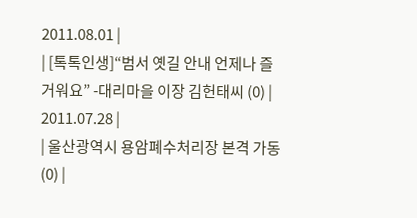2011.08.01 |
| [톡톡인생]“범서 옛길 안내 언제나 즐거워요” -대리마을 이장 김헌태씨 (0) | 2011.07.28 |
| 울산광역시 용암폐수처리장 본격 가동 (0) |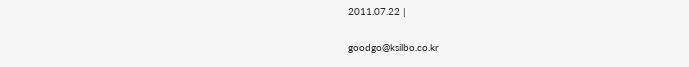2011.07.22 |

goodgo@ksilbo.co.kr